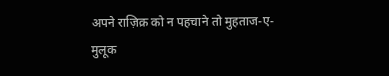अपने राज़िक़ को न पहचाने तो मुहताज-ए-मुलूक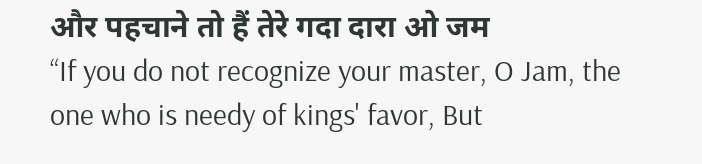और पहचाने तो हैं तेरे गदा दारा ओ जम
“If you do not recognize your master, O Jam, the one who is needy of kings' favor, But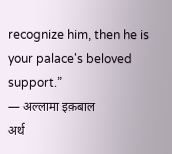recognize him, then he is your palace's beloved support.”
— अल्लामा इक़बाल
अर्थ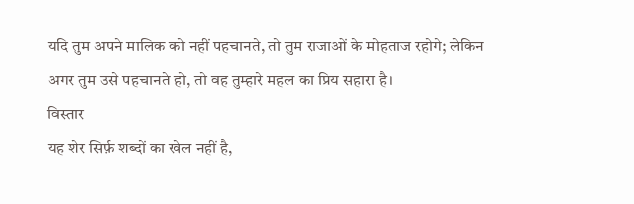यदि तुम अपने मालिक को नहीं पहचानते, तो तुम राजाओं के मोहताज रहोगे; लेकिन अगर तुम उसे पहचानते हो, तो वह तुम्हारे महल का प्रिय सहारा है।
विस्तार
यह शेर सिर्फ़ शब्दों का खेल नहीं है,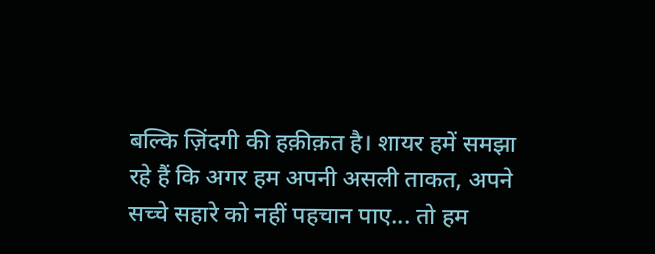बल्कि ज़िंदगी की हक़ीक़त है। शायर हमें समझा रहे हैं कि अगर हम अपनी असली ताकत, अपने सच्चे सहारे को नहीं पहचान पाए... तो हम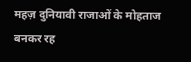महज़ दुनियावी राजाओं के मोहताज बनकर रह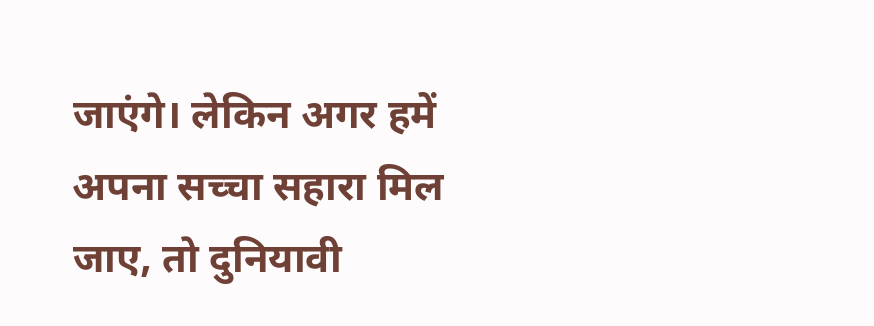जाएंगे। लेकिन अगर हमें अपना सच्चा सहारा मिल जाए, तो दुनियावी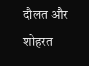दौलत और शोहरत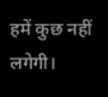हमें कुछ नहीं लगेगी।